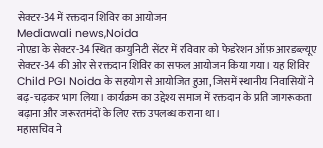सेक्टर-34 में रक्तदान शिविर का आयोजन
Mediawali news,Noida
नोएडा के सेक्टर-34 स्थित कम्युनिटी सेंटर में रविवार को फेडरेशन ऑफ़ आरडब्ल्यूए सेक्टर-34 की ओर से रक्तदान शिविर का सफल आयोजन किया गया। यह शिविर Child PGI Noida के सहयोग से आयोजित हुआ, जिसमें स्थानीय निवासियों ने बढ़-चढ़कर भाग लिया। कार्यक्रम का उद्देश्य समाज में रक्तदान के प्रति जागरूकता बढ़ाना और जरूरतमंदों के लिए रक्त उपलब्ध कराना था।
महासचिव ने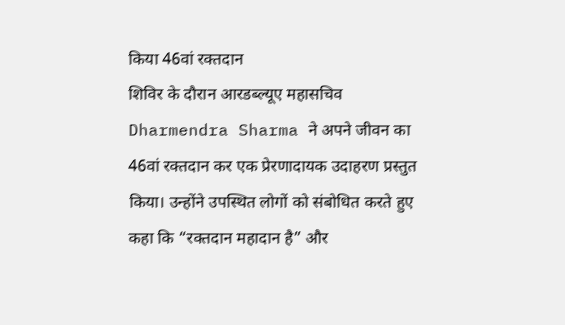किया 46वां रक्तदान
शिविर के दौरान आरडब्ल्यूए महासचिव Dharmendra Sharma ने अपने जीवन का 46वां रक्तदान कर एक प्रेरणादायक उदाहरण प्रस्तुत किया। उन्होंने उपस्थित लोगों को संबोधित करते हुए कहा कि “रक्तदान महादान है” और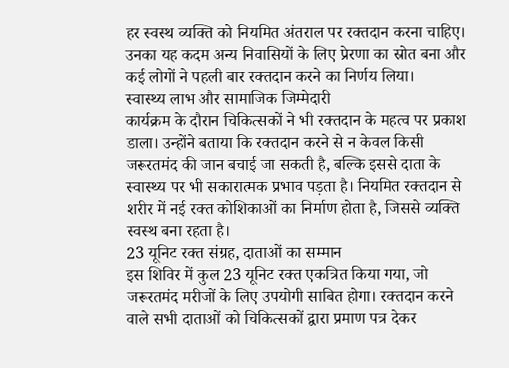हर स्वस्थ व्यक्ति को नियमित अंतराल पर रक्तदान करना चाहिए। उनका यह कदम अन्य निवासियों के लिए प्रेरणा का स्रोत बना और कई लोगों ने पहली बार रक्तदान करने का निर्णय लिया।
स्वास्थ्य लाभ और सामाजिक जिम्मेदारी
कार्यक्रम के दौरान चिकित्सकों ने भी रक्तदान के महत्व पर प्रकाश डाला। उन्होंने बताया कि रक्तदान करने से न केवल किसी जरूरतमंद की जान बचाई जा सकती है, बल्कि इससे दाता के स्वास्थ्य पर भी सकारात्मक प्रभाव पड़ता है। नियमित रक्तदान से शरीर में नई रक्त कोशिकाओं का निर्माण होता है, जिससे व्यक्ति स्वस्थ बना रहता है।
23 यूनिट रक्त संग्रह, दाताओं का सम्मान
इस शिविर में कुल 23 यूनिट रक्त एकत्रित किया गया, जो जरूरतमंद मरीजों के लिए उपयोगी साबित होगा। रक्तदान करने वाले सभी दाताओं को चिकित्सकों द्वारा प्रमाण पत्र देकर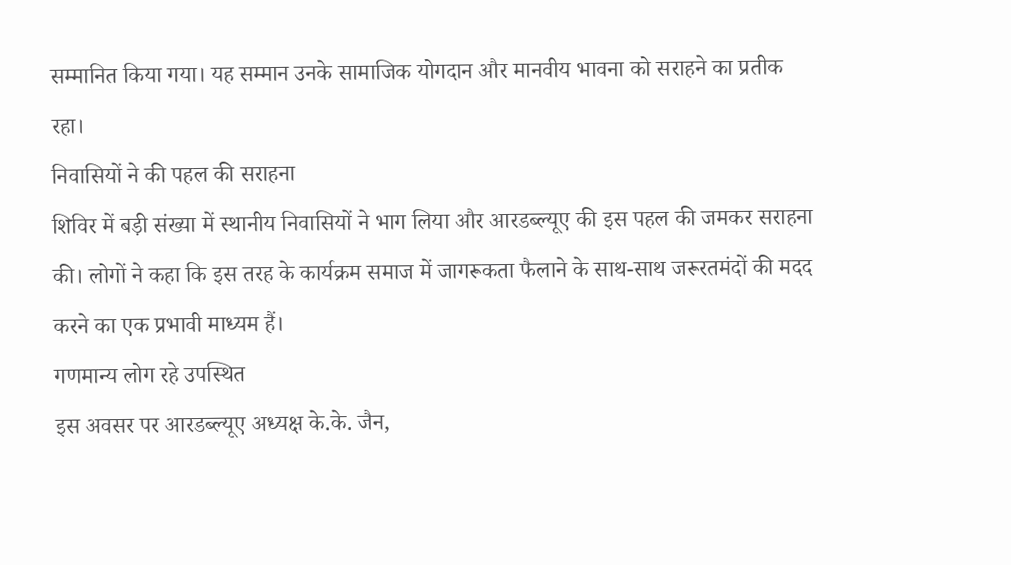सम्मानित किया गया। यह सम्मान उनके सामाजिक योगदान और मानवीय भावना को सराहने का प्रतीक रहा।
निवासियों ने की पहल की सराहना
शिविर में बड़ी संख्या में स्थानीय निवासियों ने भाग लिया और आरडब्ल्यूए की इस पहल की जमकर सराहना की। लोगों ने कहा कि इस तरह के कार्यक्रम समाज में जागरूकता फैलाने के साथ-साथ जरूरतमंदों की मदद करने का एक प्रभावी माध्यम हैं।
गणमान्य लोग रहे उपस्थित
इस अवसर पर आरडब्ल्यूए अध्यक्ष के.के. जैन,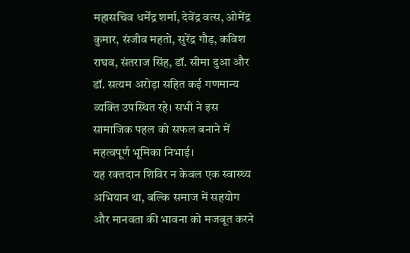महासचिव धर्मेंद्र शर्मा, देवेंद्र वत्स, ओमेंद्र कुमार, संजीव महतो, सुरेंद्र गौड़, कविश राघव, संतराज सिंह, डॉ. सीमा दुआ और डॉ. सत्यम अरोड़ा सहित कई गणमान्य व्यक्ति उपस्थित रहे। सभी ने इस सामाजिक पहल को सफल बनाने में महत्वपूर्ण भूमिका निभाई।
यह रक्तदान शिविर न केवल एक स्वास्थ्य अभियान था, बल्कि समाज में सहयोग और मानवता की भावना को मजबूत करने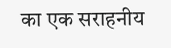का एक सराहनीय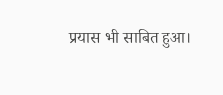प्रयास भी साबित हुआ।